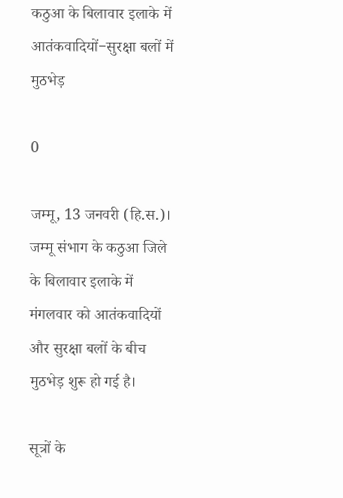कठुआ के बिलावार इलाके में आतंकवादियों−सुरक्षा बलों में मुठभेड़

0

जम्मू, 13 जनवरी (हि.स.)। जम्मू संभाग के कठुआ जिले के बिलावार इलाके में मंगलवार को आतंकवादियों और सुरक्षा बलों के बीच मुठभेड़ शुरू हो गई है।

सूत्रों के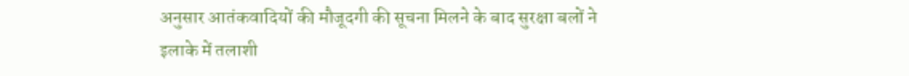अनुसार आतंकवादियों की मौजूदगी की सूचना मिलने के बाद सुरक्षा बलों ने इलाके में तलाशी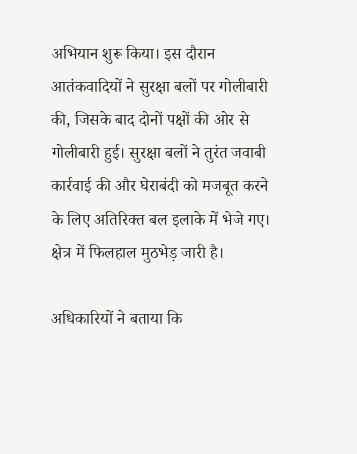अभियान शुरू किया। इस दौरान आतंकवादियों ने सुरक्षा बलों पर गोलीबारी की, जिसके बाद दोनों पक्षों की ओर से गोलीबारी हुई। सुरक्षा बलों ने तुरंत जवाबी कार्रवाई की और घेराबंदी को मजबूत करने के लिए अतिरिक्त बल इलाके में भेजे गए। क्षेत्र में फिलहाल मुठभेड़ जारी है।

अधिकारियों ने बताया कि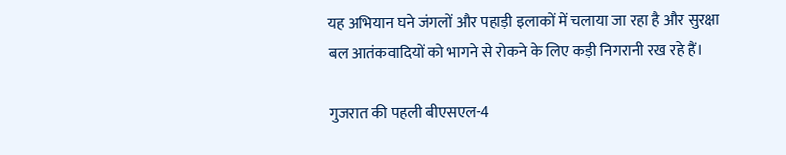यह अभियान घने जंगलों और पहाड़ी इलाकों में चलाया जा रहा है और सुरक्षा बल आतंकवादियों को भागने से रोकने के लिए कड़ी निगरानी रख रहे हैं।

गुजरात की पहली बीएसएल-4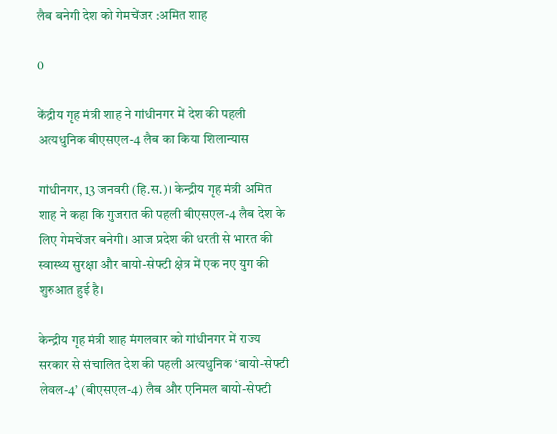लैब बनेगी देश को गेमचेंजर :अमित शाह

0

केंद्रीय गृह मंत्री शाह ने गांधीनगर में देश की पहली अत्यधुनिक बीएसएल-4 लैब का किया शिलान्यास

गांधीनगर, 13 जनवरी (हि.स.)। केन्द्रीय गृह मंत्री अमित शाह ने कहा कि गुजरात की पहली बीएसएल-4 लैब देश के लिए गेमचेंजर बनेगी। आज प्रदेश की धरती से भारत की स्वास्थ्य सुरक्षा और बायो-सेफ्टी क्षेत्र में एक नए युग की शुरुआत हुई है।

केन्द्रीय गृह मंत्री शाह मंगलवार को गांधीनगर में राज्य सरकार से संचालित देश की पहली अत्यधुनिक ‘बायो-सेफ्टी लेवल-4’ (बीएसएल-4) लैब और एनिमल बायो-सेफ्टी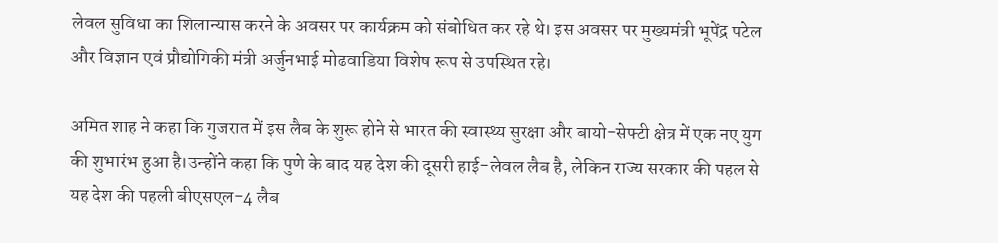लेवल सुविधा का शिलान्यास करने के अवसर पर कार्यक्रम को संबोधित कर रहे थे। इस अवसर पर मुख्यमंत्री भूपेंद्र पटेल और विज्ञान एवं प्रौद्योगिकी मंत्री अर्जुनभाई मोढवाडिया विशेष रूप से उपस्थित रहे।

अमित शाह ने कहा कि गुजरात में इस लैब के शुरू होने से भारत की स्वास्थ्य सुरक्षा और बायो-सेफ्टी क्षेत्र में एक नए युग की शुभारंभ हुआ है।उन्होंने कहा कि पुणे के बाद यह देश की दूसरी हाई-लेवल लैब है, लेकिन राज्य सरकार की पहल से यह देश की पहली बीएसएल-4 लैब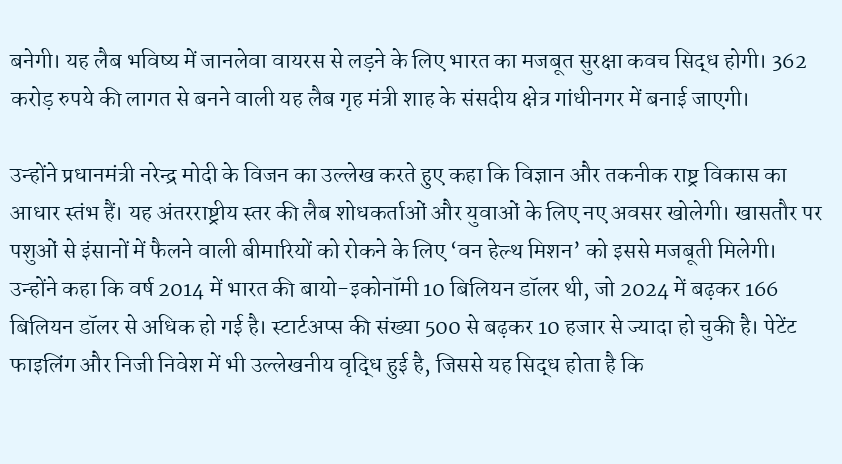बनेगी। यह लैब भविष्य में जानलेवा वायरस से लड़ने के लिए भारत का मजबूत सुरक्षा कवच सिद्ध होगी। 362 करोड़ रुपये की लागत से बनने वाली यह लैब गृह मंत्री शाह के संसदीय क्षेत्र गांधीनगर में बनाई जाएगी।

उन्होंने प्रधानमंत्री नरेन्द्र मोदी के विजन का उल्लेख करते हुए कहा कि विज्ञान और तकनीक राष्ट्र विकास का आधार स्तंभ हैं। यह अंतरराष्ट्रीय स्तर की लैब शोधकर्ताओं और युवाओं के लिए नए अवसर खोलेगी। खासतौर पर पशुओं से इंसानों में फैलने वाली बीमारियों को रोकने के लिए ‘वन हेल्थ मिशन’ को इससे मजबूती मिलेगी। उन्होंने कहा कि वर्ष 2014 में भारत की बायो-इकोनॉमी 10 बिलियन डॉलर थी, जो 2024 में बढ़कर 166 बिलियन डॉलर से अधिक हो गई है। स्टार्टअप्स की संख्या 500 से बढ़कर 10 हजार से ज्यादा हो चुकी है। पेटेंट फाइलिंग और निजी निवेश में भी उल्लेखनीय वृद्धि हुई है, जिससे यह सिद्ध होता है कि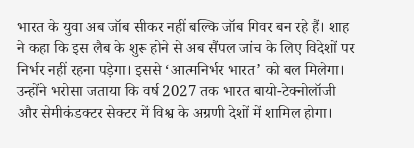भारत के युवा अब जॉब सीकर नहीं बल्कि जॉब गिवर बन रहे हैं। शाह ने कहा कि इस लैब के शुरू होने से अब सैंपल जांच के लिए विदेशों पर निर्भर नहीं रहना पड़ेगा। इससे ‘आत्मनिर्भर भारत’ को बल मिलेगा। उन्होंने भरोसा जताया कि वर्ष 2027 तक भारत बायो-टेक्नोलॉजी और सेमीकंडक्टर सेक्टर में विश्व के अग्रणी देशों में शामिल होगा।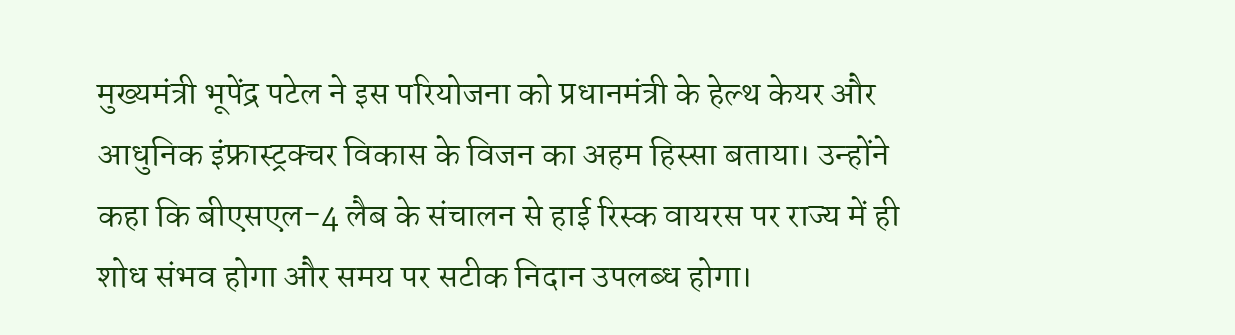मुख्यमंत्री भूपेंद्र पटेल ने इस परियोजना को प्रधानमंत्री के हेल्थ केयर और आधुनिक इंफ्रास्ट्रक्चर विकास के विजन का अहम हिस्सा बताया। उन्होंने कहा कि बीएसएल-4 लैब के संचालन से हाई रिस्क वायरस पर राज्य में ही शोध संभव होगा और समय पर सटीक निदान उपलब्ध होगा।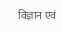विज्ञान एवं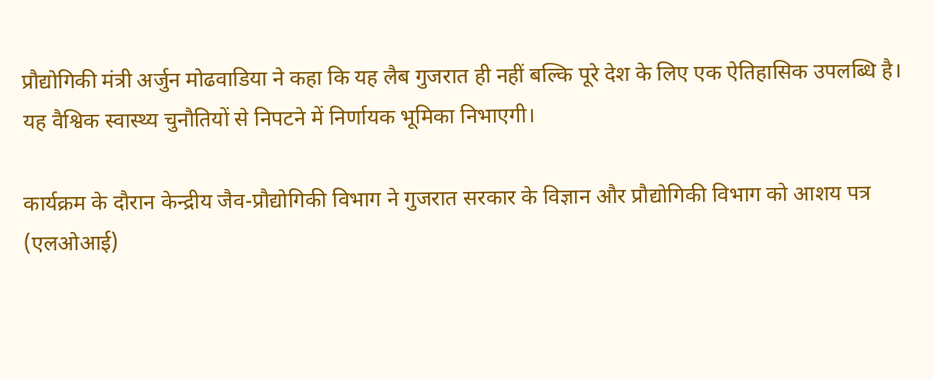प्रौद्योगिकी मंत्री अर्जुन मोढवाडिया ने कहा कि यह लैब गुजरात ही नहीं बल्कि पूरे देश के लिए एक ऐतिहासिक उपलब्धि है। यह वैश्विक स्वास्थ्य चुनौतियों से निपटने में निर्णायक भूमिका निभाएगी।

कार्यक्रम के दौरान केन्द्रीय जैव-प्रौद्योगिकी विभाग ने गुजरात सरकार के विज्ञान और प्रौद्योगिकी विभाग को आशय पत्र (एलओआई)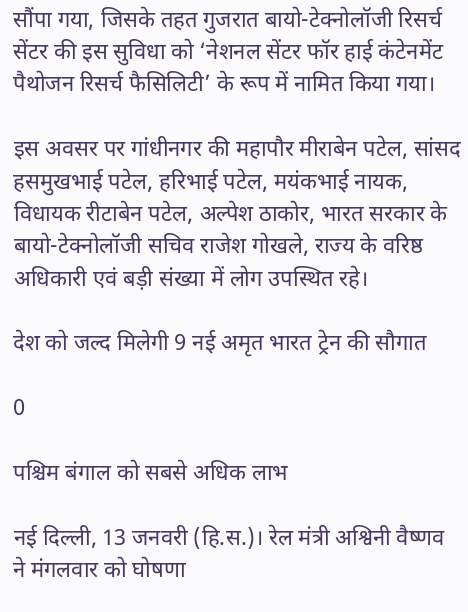सौंपा गया, जिसके तहत गुजरात बायो-टेक्नोलॉजी रिसर्च सेंटर की इस सुविधा को ‘नेशनल सेंटर फॉर हाई कंटेनमेंट पैथोजन रिसर्च फैसिलिटी’ के रूप में नामित किया गया।

इस अवसर पर गांधीनगर की महापौर मीराबेन पटेल, सांसद हसमुखभाई पटेल, हरिभाई पटेल, मयंकभाई नायक, विधायक रीटाबेन पटेल, अल्पेश ठाकोर, भारत सरकार के बायो-टेक्नोलॉजी सचिव राजेश गोखले, राज्य के वरिष्ठ अधिकारी एवं बड़ी संख्या में लोग उपस्थित रहे।

देश को जल्द मिलेगी 9 नई अमृत भारत ट्रेन की सौगात

0

पश्चिम बंगाल को सबसे अधिक लाभ

नई दिल्ली, 13 जनवरी (हि.स.)। रेल मंत्री अश्विनी वैष्णव ने मंगलवार को घोषणा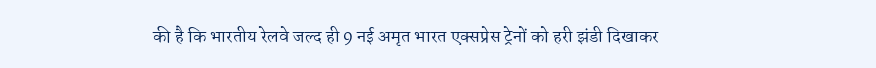की है कि भारतीय रेलवे जल्द ही 9 नई अमृत भारत एक्सप्रेस ट्रेनों को हरी झंडी दिखाकर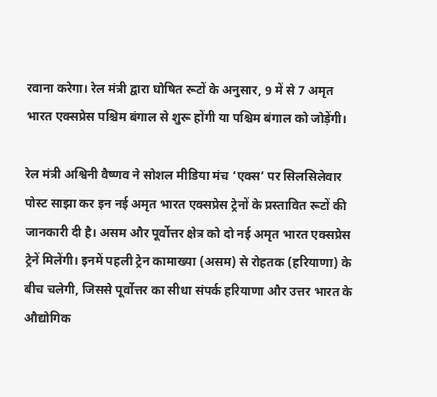रवाना करेगा। रेल मंत्री द्वारा घोषित रूटों के अनुसार, 9 में से 7 अमृत भारत एक्सप्रेस पश्चिम बंगाल से शुरू होंगी या पश्चिम बंगाल को जोड़ेंगी।

रेल मंत्री अश्विनी वैष्णव ने सोशल मीडिया मंच ‘एक्स’ पर सिलसिलेवार पोस्ट साझा कर इन नई अमृत भारत एक्सप्रेस ट्रेनों के प्रस्तावित रूटों की जानकारी दी है। असम और पूर्वोत्तर क्षेत्र को दो नई अमृत भारत एक्सप्रेस ट्रेनें मिलेंगी। इनमें पहली ट्रेन कामाख्या (असम) से रोहतक (हरियाणा) के बीच चलेगी, जिससे पूर्वोत्तर का सीधा संपर्क हरियाणा और उत्तर भारत के औद्योगिक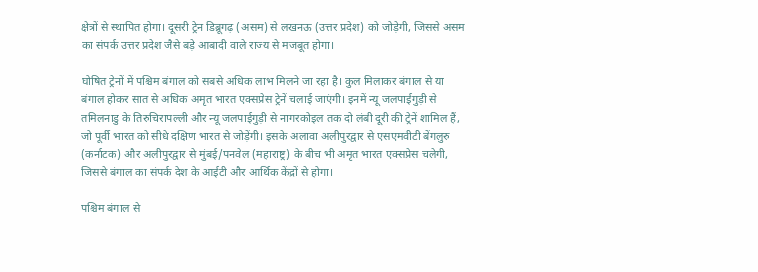क्षेत्रों से स्थापित होगा। दूसरी ट्रेन डिब्रूगढ़ (असम) से लखनऊ (उत्तर प्रदेश) को जोड़ेगी, जिससे असम का संपर्क उत्तर प्रदेश जैसे बड़े आबादी वाले राज्य से मजबूत होगा।

घोषित ट्रेनों में पश्चिम बंगाल को सबसे अधिक लाभ मिलने जा रहा है। कुल मिलाकर बंगाल से या बंगाल होकर सात से अधिक अमृत भारत एक्सप्रेस ट्रेनें चलाई जाएंगी। इनमें न्यू जलपाईगुड़ी से तमिलनाडु के तिरुचिरापल्ली और न्यू जलपाईगुड़ी से नागरकोइल तक दो लंबी दूरी की ट्रेनें शामिल हैं, जो पूर्वी भारत को सीधे दक्षिण भारत से जोड़ेंगी। इसके अलावा अलीपुरद्वार से एसएमवीटी बेंगलुरु (कर्नाटक) और अलीपुरद्वार से मुंबई/पनवेल (महाराष्ट्र) के बीच भी अमृत भारत एक्सप्रेस चलेगी, जिससे बंगाल का संपर्क देश के आईटी और आर्थिक केंद्रों से होगा।

पश्चिम बंगाल से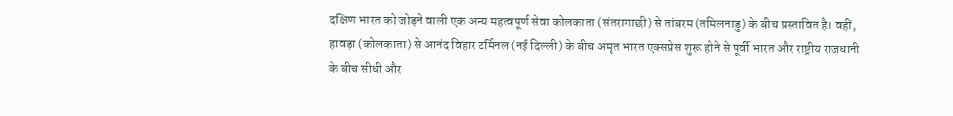दक्षिण भारत को जोड़ने वाली एक अन्य महत्वपूर्ण सेवा कोलकाता (संतरागाछी) से तांबरम (तमिलनाडु) के बीच प्रस्तावित है। वहीं, हावड़ा (कोलकाता) से आनंद विहार टर्मिनल (नई दिल्ली) के बीच अमृत भारत एक्सप्रेस शुरू होने से पूर्वी भारत और राष्ट्रीय राजधानी के बीच सीधी और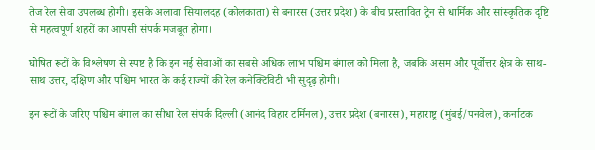तेज रेल सेवा उपलब्ध होगी। इसके अलावा सियालदह (कोलकाता) से बनारस (उत्तर प्रदेश) के बीच प्रस्तावित ट्रेन से धार्मिक और सांस्कृतिक दृष्टि से महत्वपूर्ण शहरों का आपसी संपर्क मजबूत होगा।

घोषित रूटों के विश्लेषण से स्पष्ट है कि इन नई सेवाओं का सबसे अधिक लाभ पश्चिम बंगाल को मिला है, जबकि असम और पूर्वोत्तर क्षेत्र के साथ-साथ उत्तर, दक्षिण और पश्चिम भारत के कई राज्यों की रेल कनेक्टिविटी भी सुदृढ़ होगी।

इन रूटों के जरिए पश्चिम बंगाल का सीधा रेल संपर्क दिल्ली (आनंद विहार टर्मिनल), उत्तर प्रदेश (बनारस), महाराष्ट्र (मुंबई/पनवेल), कर्नाटक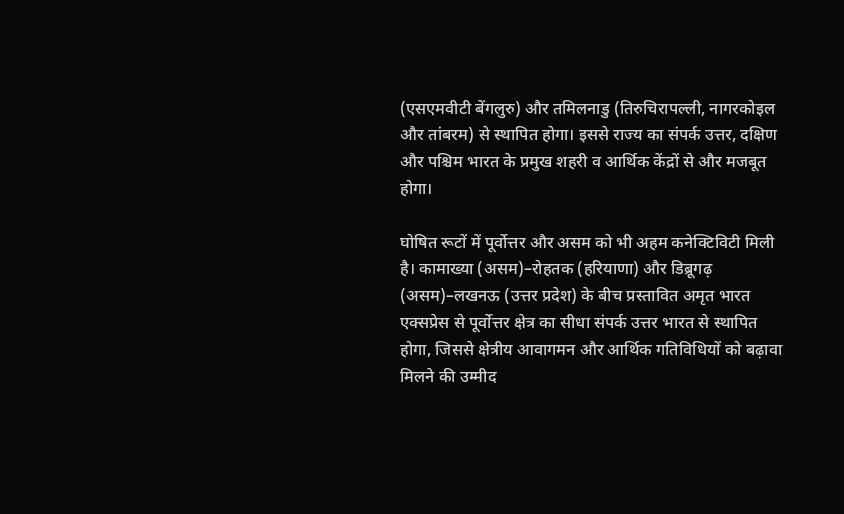(एसएमवीटी बेंगलुरु) और तमिलनाडु (तिरुचिरापल्ली, नागरकोइल और तांबरम) से स्थापित होगा। इससे राज्य का संपर्क उत्तर, दक्षिण और पश्चिम भारत के प्रमुख शहरी व आर्थिक केंद्रों से और मजबूत होगा।

घोषित रूटों में पूर्वोत्तर और असम को भी अहम कनेक्टिविटी मिली है। कामाख्या (असम)–रोहतक (हरियाणा) और डिब्रूगढ़ (असम)–लखनऊ (उत्तर प्रदेश) के बीच प्रस्तावित अमृत भारत एक्सप्रेस से पूर्वोत्तर क्षेत्र का सीधा संपर्क उत्तर भारत से स्थापित होगा, जिससे क्षेत्रीय आवागमन और आर्थिक गतिविधियों को बढ़ावा मिलने की उम्मीद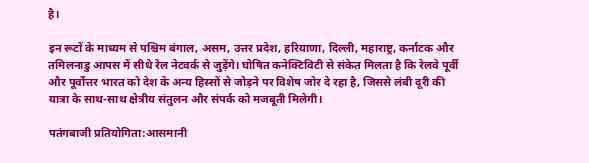है।

इन रूटों के माध्यम से पश्चिम बंगाल, असम, उत्तर प्रदेश, हरियाणा, दिल्ली, महाराष्ट्र, कर्नाटक और तमिलनाडु आपस में सीधे रेल नेटवर्क से जुड़ेंगे। घोषित कनेक्टिविटी से संकेत मिलता है कि रेलवे पूर्वी और पूर्वोत्तर भारत को देश के अन्य हिस्सों से जोड़ने पर विशेष जोर दे रहा है, जिससे लंबी दूरी की यात्रा के साथ-साथ क्षेत्रीय संतुलन और संपर्क को मजबूती मिलेगी।

पतंगबाजी प्रतियोगिता:आसमानी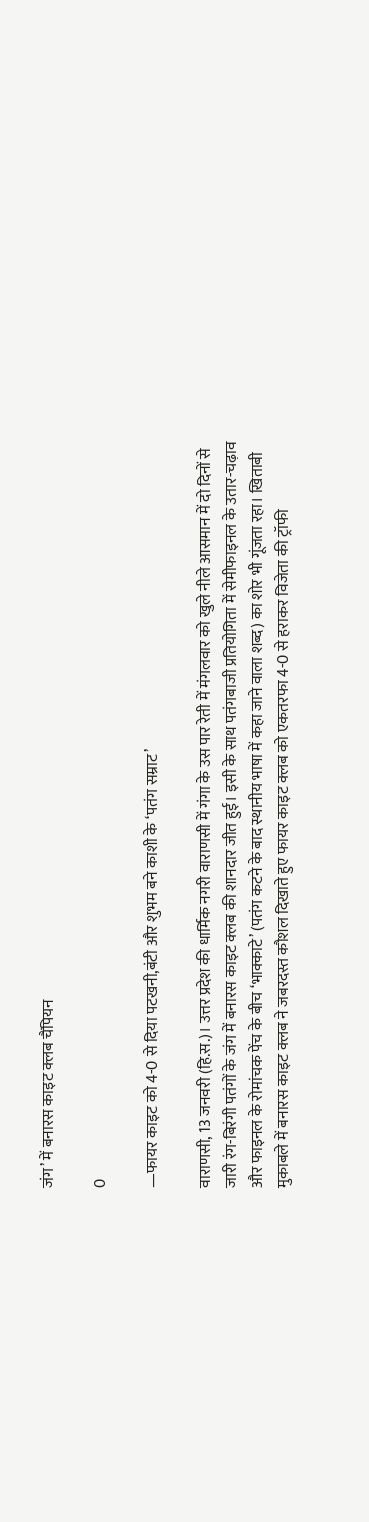जंग’ में बनारस काइट क्लब चैंपियन

0

—फायर काइट को 4-0 से दिया पटखनी,बंटी और शुभम बने काशी के ‘पतंग सम्राट’

वाराणसी, 13 जनवरी (हि.स.)। उत्तर प्रदेश की धार्मिक नगरी वाराणसी में गंगा के उस पार रेती में मंगलवार को खुले नीले आसमान में दो दिनों से जारी रंग-बिरंगी पतंगों के जंग में बनारस काइट क्लब की शानदार जीत हुई। इसी के साथ पतंगबाजी प्रतियोगिता में सेमीफाइनल के उतार-चढ़ाव और फाइनल के रोमांचक पेंच के बीच ‘भाक्काटे’ (पतंग कटने के बाद स्थानीय भाषा में कहा जाने वाला शब्द) का शोर भी गूंजता रहा। खिताबी मुकाबले में बनारस काइट क्लब ने जबरदस्त कौशल दिखाते हुए फायर काइट क्लब को एकतरफा 4-0 से हराकर विजेता की ट्रॉफी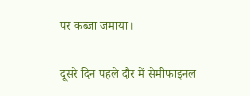पर कब्जा जमाया।

दूसरे दिन पहले दौर में सेमीफाइनल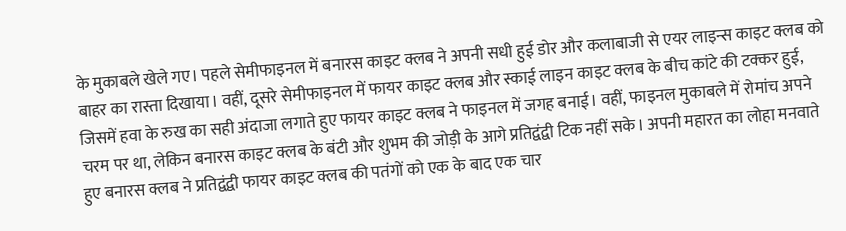के मुकाबले खेले गए। पहले सेमीफाइनल में बनारस काइट क्लब ने अपनी सधी हुई डोर और कलाबाजी से एयर लाइन्स काइट क्लब को बाहर का रास्ता दिखाया। वहीं, दूसरे सेमीफाइनल में फायर काइट क्लब और स्काई लाइन काइट क्लब के बीच कांटे की टक्कर हुई, जिसमें हवा के रुख का सही अंदाजा लगाते हुए फायर काइट क्लब ने फाइनल में जगह बनाई। वहीं, फाइनल मुकाबले में रोमांच अपने चरम पर था, लेकिन बनारस काइट क्लब के बंटी और शुभम की जोड़ी के आगे प्रतिद्वंद्वी टिक नहीं सके। अपनी महारत का लोहा मनवाते हुए बनारस क्लब ने प्रतिद्वंद्वी फायर काइट क्लब की पतंगों को एक के बाद एक चार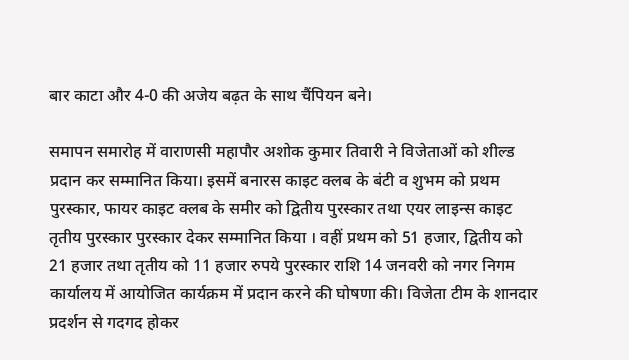बार काटा और 4-0 की अजेय बढ़त के साथ चैंपियन बने।

समापन समारोह में वाराणसी महापौर अशोक कुमार तिवारी ने विजेताओं को शील्ड प्रदान कर सम्मानित किया। इसमें बनारस काइट क्लब के बंटी व शुभम को प्रथम पुरस्कार, फायर काइट क्लब के समीर को द्वितीय पुरस्कार तथा एयर लाइन्स काइट तृतीय पुरस्कार पुरस्कार देकर सम्मानित किया । वहीं प्रथम को 51 हजार, द्वितीय को 21 हजार तथा तृतीय को 11 हजार रुपये पुरस्कार राशि 14 जनवरी को नगर निगम कार्यालय में आयोजित कार्यक्रम में प्रदान करने की घोषणा की। विजेता टीम के शानदार प्रदर्शन से गदगद होकर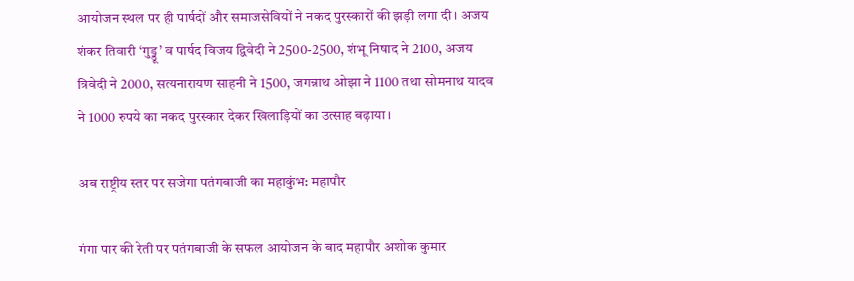आयोजन स्थल पर ही पार्षदों और समाजसेवियों ने नकद पुरस्कारों की झड़ी लगा दी। अजय शंकर तिवारी ‘गुड्डू’ व पार्षद विजय द्विवेदी ने 2500-2500, शंभू निषाद ने 2100, अजय त्रिवेदी ने 2000, सत्यनारायण साहनी ने 1500, जगन्नाथ ओझा ने 1100 तथा सोमनाथ यादव ने 1000 रुपये का नकद पुरस्कार देकर खिलाड़ियों का उत्साह बढ़ाया।

अब राष्ट्रीय स्तर पर सजेगा पतंगबाजी का महाकुंभ: महापौर

गंगा पार की रेती पर पतंगबाजी के सफल आयोजन के बाद महापौर अशोक कुमार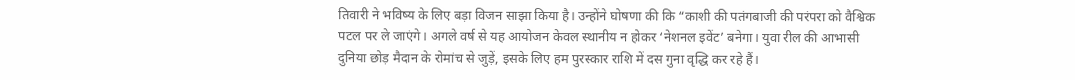तिवारी ने भविष्य के लिए बड़ा विजन साझा किया है। उन्होंने घोषणा की कि “काशी की पतंगबाजी की परंपरा को वैश्विक पटल पर ले जाएंगे। अगले वर्ष से यह आयोजन केवल स्थानीय न होकर ‘नेशनल इवेंट’ बनेगा। युवा रील की आभासी दुनिया छोड़ मैदान के रोमांच से जुड़ें, इसके लिए हम पुरस्कार राशि में दस गुना वृद्धि कर रहे हैं।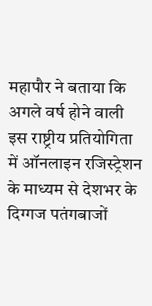महापौर ने बताया कि अगले वर्ष होने वाली इस राष्ट्रीय प्रतियोगिता में ऑनलाइन रजिस्ट्रेशन के माध्यम से देशभर के दिग्गज पतंगबाजों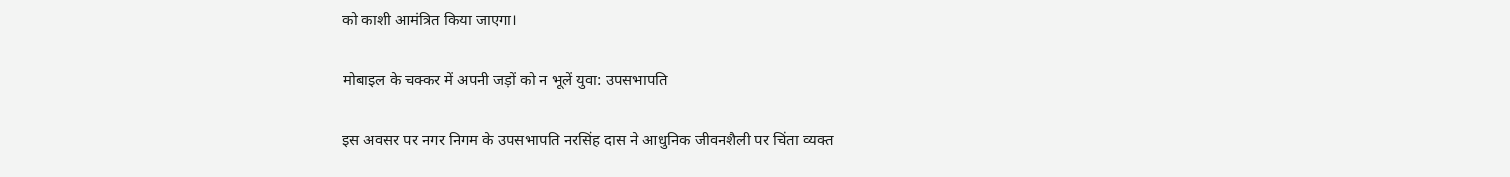को काशी आमंत्रित किया जाएगा।

मोबाइल के चक्कर में अपनी जड़ों को न भूलें युवा: उपसभापति

इस अवसर पर नगर निगम के उपसभापति नरसिंह दास ने आधुनिक जीवनशैली पर चिंता व्यक्त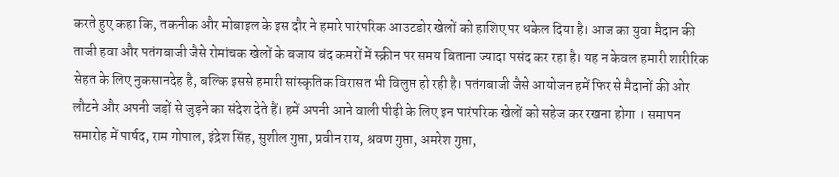करते हुए कहा कि, तकनीक और मोबाइल के इस दौर ने हमारे पारंपरिक आउटडोर खेलों को हाशिए पर धकेल दिया है। आज का युवा मैदान की ताजी हवा और पतंगबाजी जैसे रोमांचक खेलों के बजाय बंद कमरों में स्क्रीन पर समय बिताना ज्यादा पसंद कर रहा है। यह न केवल हमारी शारीरिक सेहत के लिए नुकसानदेह है, बल्कि इससे हमारी सांस्कृतिक विरासत भी विलुप्त हो रही है। पतंगबाजी जैसे आयोजन हमें फिर से मैदानों की ओर लौटने और अपनी जड़ों से जुड़ने का संदेश देते हैं। हमें अपनी आने वाली पीढ़ी के लिए इन पारंपरिक खेलों को सहेज कर रखना होगा । समापन समारोह में पार्षद, राम गोपाल, इंद्रेश सिंह, सुशील गुप्ता, प्रवीन राय, श्रवण गुप्ता, अमरेश गुप्ता,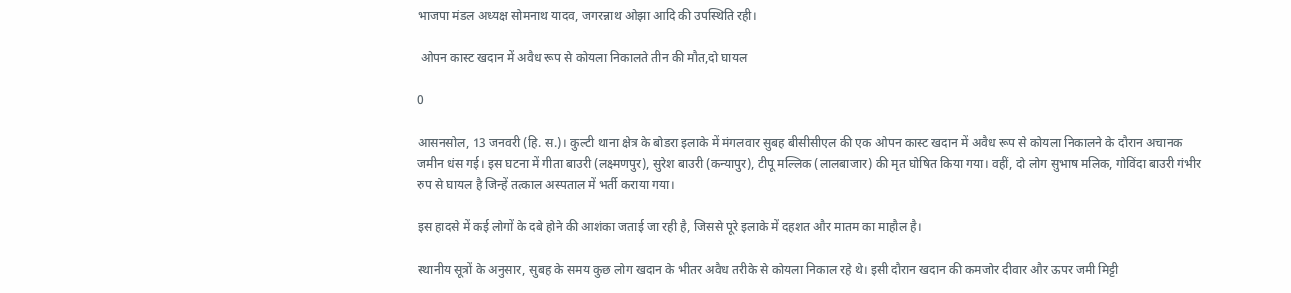भाजपा मंडल अध्यक्ष सोमनाथ यादव, जगरन्नाथ ओझा आदि की उपस्थिति रही।

 ओपन कास्ट खदान में अवैध रूप से कोयला निकालते तीन की मौत,दो घायल

0

आसनसोल, 13 जनवरी (हि. स.)। कुल्टी थाना क्षेत्र के बोडरा इलाके में मंगलवार सुबह बीसीसीएल की एक ओपन कास्ट खदान में अवैध रूप से कोयला निकालने के दौरान अचानक जमीन धंस गई। इस घटना में गीता बाउरी (लक्ष्मणपुर), सुरेश बाउरी (कन्यापुर), टीपू मल्लिक (लालबाजार) की मृत घोषित किया गया। वहीं, दो लोग सुभाष मलिक, गोविंदा बाउरी गंभीर रुप से घायल है जिन्हें तत्काल अस्पताल में भर्ती कराया गया।

इस हादसे में कई लोगों के दबे होने की आशंका जताई जा रही है, जिससे पूरे इलाके में दहशत और मातम का माहौल है।

स्थानीय सूत्रों के अनुसार, सुबह के समय कुछ लोग खदान के भीतर अवैध तरीके से कोयला निकाल रहे थे। इसी दौरान खदान की कमजोर दीवार और ऊपर जमी मिट्टी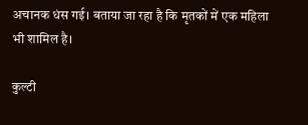अचानक धंस गई। बताया जा रहा है कि मृतकों में एक महिला भी शामिल है।

कुल्टी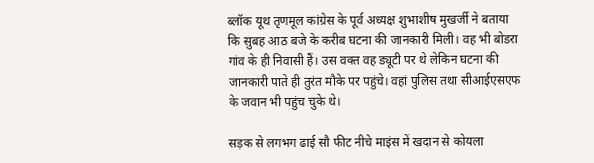ब्लॉक यूथ तृणमूल कांग्रेस के पूर्व अध्यक्ष शुभाशीष मुखर्जी ने बताया कि सुबह आठ बजे के करीब घटना की जानकारी मिली। वह भी बोडरा गांव के ही निवासी हैं। उस वक्त वह ड्यूटी पर थे लेकिन घटना की जानकारी पाते ही तुरंत मौके पर पहुंचे। वहां पुलिस तथा सीआईएसएफ के जवान भी पहुंच चुके थे।

सड़क से लगभग ढाई सौ फीट नीचे माइंस में खदान से कोयला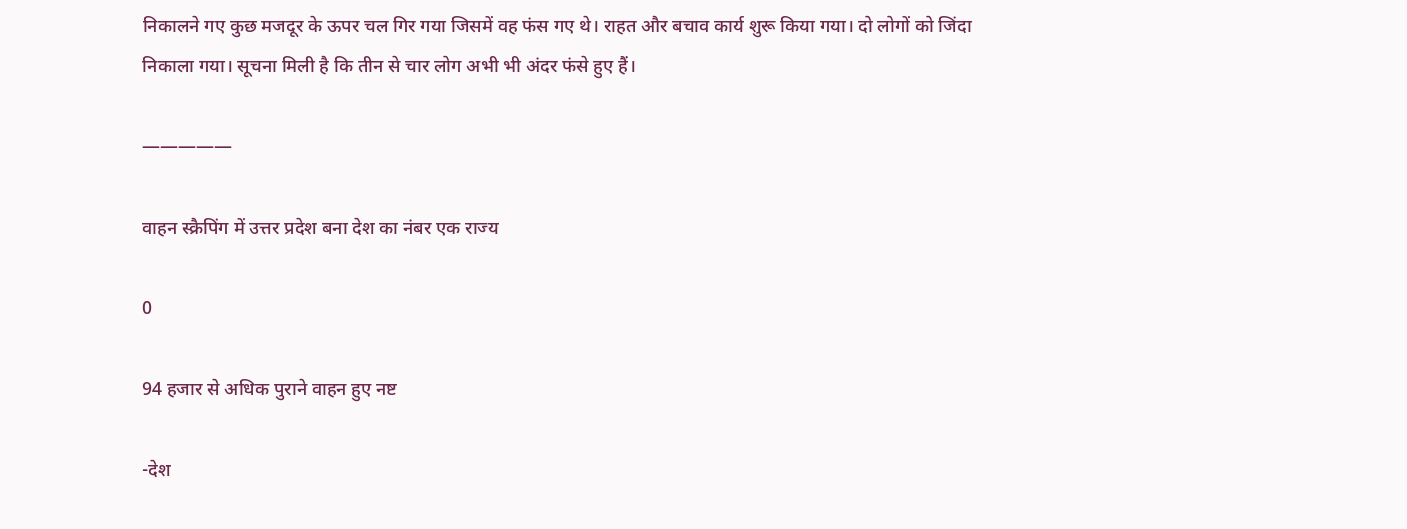निकालने गए कुछ मजदूर के ऊपर चल गिर गया जिसमें वह फंस गए थे। राहत और बचाव कार्य शुरू किया गया। दो लोगों को जिंदा निकाला गया। सूचना मिली है कि तीन से चार लोग अभी भी अंदर फंसे हुए हैं।

—————

वाहन स्क्रैपिंग में उत्तर प्रदेश बना देश का नंबर एक राज्य

0

94 हजार से अधिक पुराने वाहन हुए नष्ट

-देश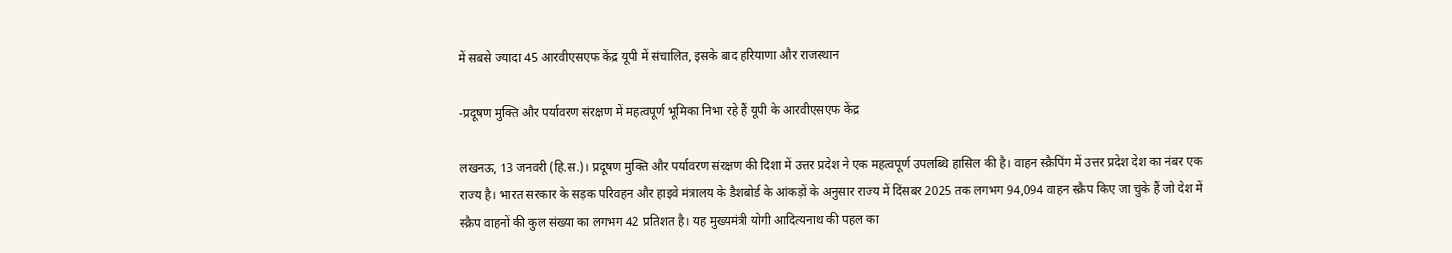में सबसे ज्यादा 45 आरवीएसएफ केंद्र यूपी में संचालित, इसके बाद हरियाणा और राजस्थान

-प्रदूषण मुक्ति और पर्यावरण संरक्षण में महत्वपूर्ण भूमिका निभा रहे हैं यूपी के आरवीएसएफ केंद्र

लखनऊ, 13 जनवरी (हि.स.)। प्रदूषण मुक्ति और पर्यावरण संरक्षण की दिशा में उत्तर प्रदेश ने एक महत्वपूर्ण उपलब्धि हासिल की है। वाहन स्क्रैपिंग में उत्तर प्रदेश देश का नंबर एक राज्य है। भारत सरकार के सड़क परिवहन और हाइवे मंत्रालय के डैशबोर्ड के आंकड़ों के अनुसार राज्य में दिंसबर 2025 तक लगभग 94,094 वाहन स्क्रैप किए जा चुके हैं जो देश में स्क्रैप वाहनों की कुल संख्या का लगभग 42 प्रतिशत है। यह मुख्यमंत्री योगी आदित्यनाथ की पहल का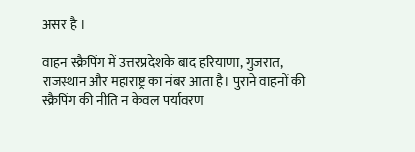असर है ।

वाहन स्क्रैपिंग में उत्तरप्रदेशके बाद हरियाणा, गुजरात, राजस्थान और महाराष्ट्र का नंबर आता है। पुराने वाहनों की स्क्रैपिंग की नीति न केवल पर्यावरण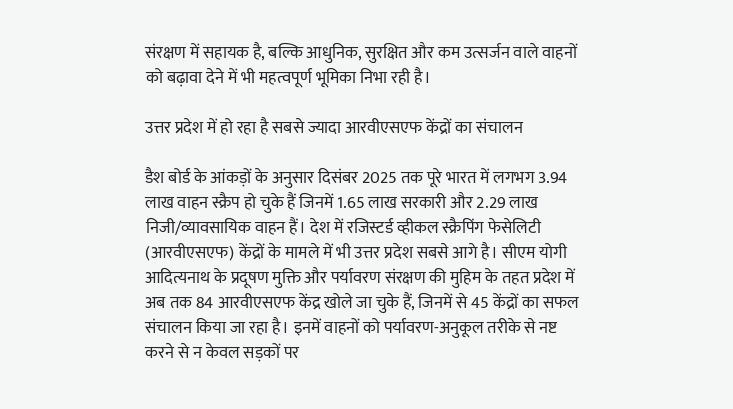संरक्षण में सहायक है, बल्कि आधुनिक, सुरक्षित और कम उत्सर्जन वाले वाहनों को बढ़ावा देने में भी महत्वपूर्ण भूमिका निभा रही है।

उत्तर प्रदेश में हो रहा है सबसे ज्यादा आरवीएसएफ केंद्रों का संचालन

डैश बोर्ड के आंकड़ों के अनुसार दिसंबर 2025 तक पूरे भारत में लगभग 3.94 लाख वाहन स्क्रैप हो चुके हैं जिनमें 1.65 लाख सरकारी और 2.29 लाख निजी/व्यावसायिक वाहन हैं। देश में रजिस्टर्ड व्हीकल स्क्रैपिंग फेसेलिटी (आरवीएसएफ) केंद्रों के मामले में भी उत्तर प्रदेश सबसे आगे है। सीएम योगी आदित्यनाथ के प्रदूषण मुक्ति और पर्यावरण संरक्षण की मुहिम के तहत प्रदेश में अब तक 84 आरवीएसएफ केंद्र खोले जा चुके हैं, जिनमें से 45 केंद्रों का सफल संचालन किया जा रहा है। इनमें वाहनों को पर्यावरण-अनुकूल तरीके से नष्ट करने से न केवल सड़कों पर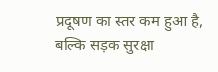प्रदूषण का स्तर कम हुआ है, बल्कि सड़क सुरक्षा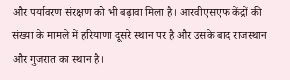और पर्यावरण संरक्षण को भी बढ़ावा मिला है। आरवीएसएफ केंद्रों की संख्या के मामले में हरियाणा दूसरे स्थान पर है और उसके बाद राजस्थान और गुजरात का स्थान है।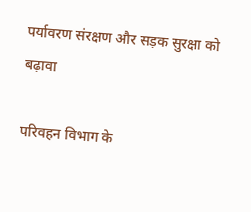पर्यावरण संरक्षण और सड़क सुरक्षा को बढ़ावा

परिवहन विभाग के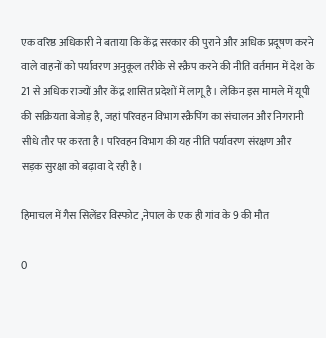एक वरिष्ठ अधिकारी ने बताया कि केंद्र सरकार की पुराने और अधिक प्रदूषण करने वाले वाहनों को पर्यावरण अनुकूल तरीके से स्क्रैप करने की नीति वर्तमान में देश के 21 से अधिक राज्यों और केंद्र शासित प्रदेशों में लागू है। लेकिन इस मामले में यूपी की सक्रियता बेजोड़ है, जहां परिवहन विभाग स्क्रैपिंग का संचालन और निगरानी सीधे तौर पर करता है। परिवहन विभाग की यह नीति पर्यावरण संरक्षण और सड़क सुरक्षा को बढ़ावा दे रही है।

हिमाचल में गैस सिलेंडर विस्फोट ,नेपाल के एक ही गांव के 9 की मौत

0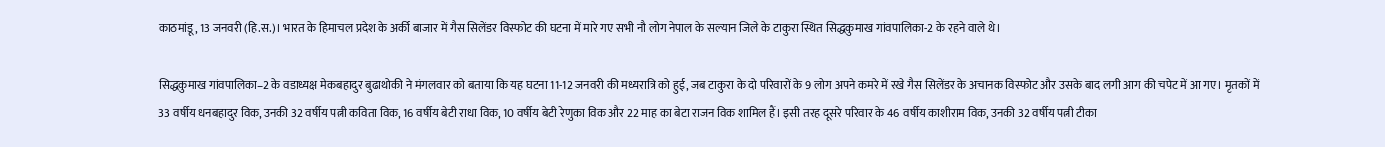काठमांडू, 13 जनवरी (हि.स.)। भारत के हिमाचल प्रदेश के अर्की बाजार में गैस सिलेंडर विस्फोट की घटना में मारे गए सभी नौ लोग नेपाल के सल्यान जिले के टाकुरा स्थित सिद्धकुमाख गांवपालिका-2 के रहने वाले थे।

सिद्धकुमाख गांवपालिका–2 के वडाध्यक्ष मेकबहादुर बुढाथोकी ने मंगलवार को बताया कि यह घटना 11-12 जनवरी की मध्यरात्रि को हुई, जब टाकुरा के दो परिवारों के 9 लोग अपने कमरे में रखे गैस सिलेंडर के अचानक विस्फोट और उसके बाद लगी आग की चपेट में आ गए। मृतकों में 33 वर्षीय धनबहादुर विक, उनकी 32 वर्षीय पत्नी कविता विक, 16 वर्षीय बेटी राधा विक, 10 वर्षीय बेटी रेणुका विक और 22 माह का बेटा राजन विक शामिल हैं। इसी तरह दूसरे परिवार के 46 वर्षीय काशीराम विक, उनकी 32 वर्षीय पत्नी टीका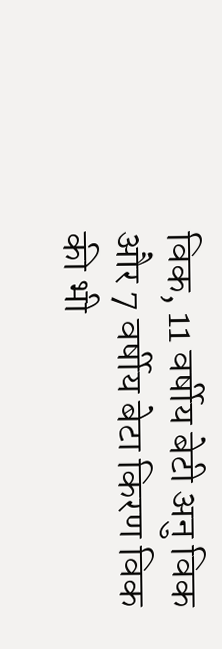विक, 11 वर्षीय बेटी अनु विक और 7 वर्षीय बेटा किरण विक की भी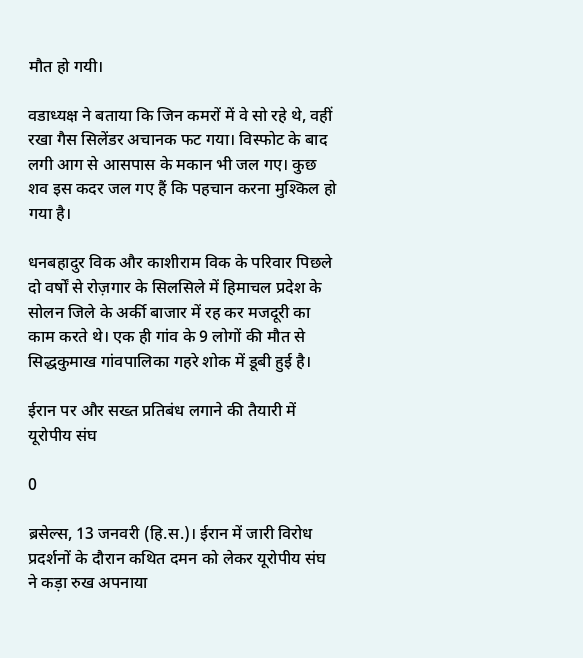मौत हो गयी।

वडाध्यक्ष ने बताया कि जिन कमरों में वे सो रहे थे, वहीं रखा गैस सिलेंडर अचानक फट गया। विस्फोट के बाद लगी आग से आसपास के मकान भी जल गए। कुछ शव इस कदर जल गए हैं कि पहचान करना मुश्किल हो गया है।

धनबहादुर विक और काशीराम विक के परिवार पिछले दो वर्षों से रोज़गार के सिलसिले में हिमाचल प्रदेश के सोलन जिले के अर्की बाजार में रह कर मजदूरी का काम करते थे। एक ही गांव के 9 लोगों की मौत से सिद्धकुमाख गांवपालिका गहरे शोक में डूबी हुई है।

ईरान पर और सख्त प्रतिबंध लगाने की तैयारी में यूरोपीय संघ

0

ब्रसेल्स, 13 जनवरी (हि.स.)। ईरान में जारी विरोध प्रदर्शनों के दौरान कथित दमन को लेकर यूरोपीय संघ ने कड़ा रुख अपनाया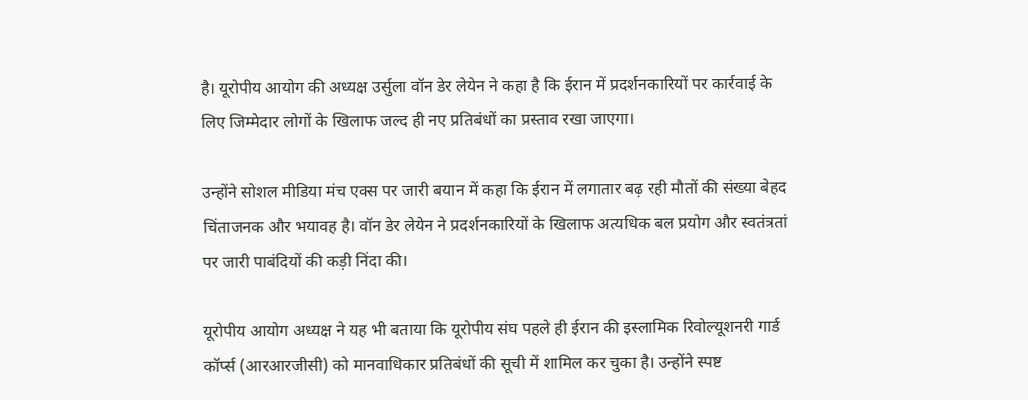है। यूरोपीय आयोग की अध्यक्ष उर्सुला वॉन डेर लेयेन ने कहा है कि ईरान में प्रदर्शनकारियों पर कार्रवाई के लिए जिम्मेदार लोगों के खिलाफ जल्द ही नए प्रतिबंधों का प्रस्ताव रखा जाएगा।

उन्होंने सोशल मीडिया मंच एक्स पर जारी बयान में कहा कि ईरान में लगातार बढ़ रही मौतों की संख्या बेहद चिंताजनक और भयावह है। वॉन डेर लेयेन ने प्रदर्शनकारियों के खिलाफ अत्यधिक बल प्रयोग और स्वतंत्रतां पर जारी पाबंदियों की कड़ी निंदा की।

यूरोपीय आयोग अध्यक्ष ने यह भी बताया कि यूरोपीय संघ पहले ही ईरान की इस्लामिक रिवोल्यूशनरी गार्ड कॉर्प्स (आरआरजीसी) को मानवाधिकार प्रतिबंधों की सूची में शामिल कर चुका है। उन्होंने स्पष्ट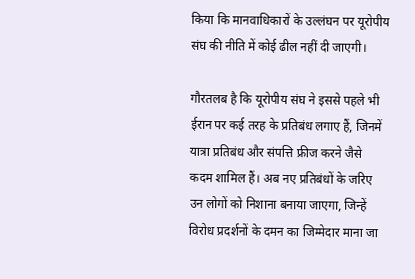किया कि मानवाधिकारों के उल्लंघन पर यूरोपीय संघ की नीति में कोई ढील नहीं दी जाएगी।

गौरतलब है कि यूरोपीय संघ ने इससे पहले भी ईरान पर कई तरह के प्रतिबंध लगाए हैं, जिनमें यात्रा प्रतिबंध और संपत्ति फ्रीज करने जैसे कदम शामिल हैं। अब नए प्रतिबंधों के जरिए उन लोगों को निशाना बनाया जाएगा, जिन्हें विरोध प्रदर्शनों के दमन का जिम्मेदार माना जा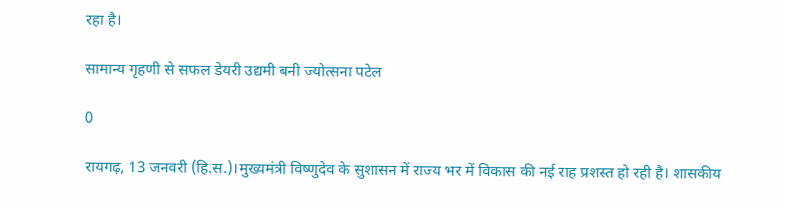रहा है।

सामान्य गृहणी से सफल डेयरी उद्यमी बनी ज्योत्सना पटेल

0

रायगढ़, 13 जनवरी (हि.स.)।मुख्यमंत्री विष्णुदेव के सुशासन में राज्य भर में विकास की नई राह प्रशस्त हो रही है। शासकीय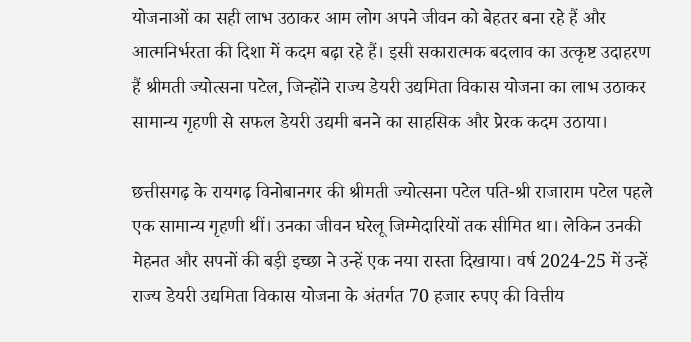योजनाओं का सही लाभ उठाकर आम लोग अपने जीवन को बेहतर बना रहे हैं और आत्मनिर्भरता की दिशा में कदम बढ़ा रहे हैं। इसी सकारात्मक बदलाव का उत्कृष्ट उदाहरण हैं श्रीमती ज्योत्सना पटेल, जिन्होंने राज्य डेयरी उद्यमिता विकास योजना का लाभ उठाकर सामान्य गृहणी से सफल डेयरी उद्यमी बनने का साहसिक और प्रेरक कदम उठाया।

छत्तीसगढ़ के रायगढ़ विनोबानगर की श्रीमती ज्योत्सना पटेल पति-श्री राजाराम पटेल पहले एक सामान्य गृहणी थीं। उनका जीवन घरेलू जिम्मेदारियों तक सीमित था। लेकिन उनकी मेहनत और सपनों की बड़ी इच्छा ने उन्हें एक नया रास्ता दिखाया। वर्ष 2024-25 में उन्हें राज्य डेयरी उद्यमिता विकास योजना के अंतर्गत 70 हजार रुपए की वित्तीय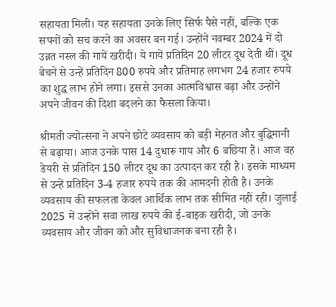सहायता मिली। यह सहायता उनके लिए सिर्फ पैसे नहीं, बल्कि एक सपनों को सच करने का अवसर बन गई। उन्होंने नवम्बर 2024 में दो उन्नत नस्ल की गायें खरीदी। ये गायें प्रतिदिन 20 लीटर दूध देती थीं। दूध बेचने से उन्हें प्रतिदिन 800 रुपये और प्रतिमाह लगभग 24 हजार रुपये का शुद्ध लाभ होने लगा। इससे उनका आत्मविश्वास बढ़ा और उन्होंने अपने जीवन की दिशा बदलने का फैसला किया।

श्रीमती ज्योत्सना ने अपने छोटे व्यवसाय को बड़ी मेहनत और बुद्धिमानी से बढ़ाया। आज उनके पास 14 दुधारू गाय और 6 बछिया हैं। आज वह डेयरी से प्रतिदिन 150 लीटर दूध का उत्पादन कर रही है। इसके माध्यम से उन्हें प्रतिदिन 3-4 हजार रुपये तक की आमदनी होती है। उनके व्यवसाय की सफलता केवल आर्थिक लाभ तक सीमित नहीं रही। जुलाई 2025 में उन्होंने सवा लाख रुपये की ई-बाइक खरीदी, जो उनके व्यवसाय और जीवन को और सुविधाजनक बना रही है।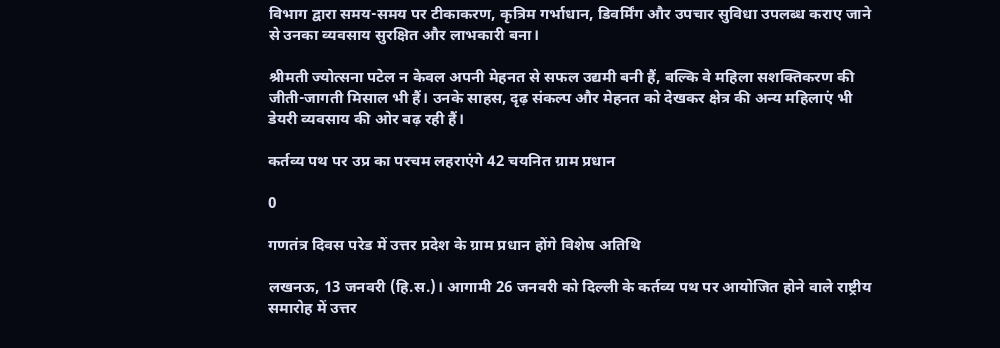विभाग द्वारा समय-समय पर टीकाकरण, कृत्रिम गर्भाधान, डिवर्मिंग और उपचार सुविधा उपलब्ध कराए जाने से उनका व्यवसाय सुरक्षित और लाभकारी बना।

श्रीमती ज्योत्सना पटेल न केवल अपनी मेहनत से सफल उद्यमी बनी हैं, बल्कि वे महिला सशक्तिकरण की जीती-जागती मिसाल भी हैं। उनके साहस, दृढ़ संकल्प और मेहनत को देखकर क्षेत्र की अन्य महिलाएं भी डेयरी व्यवसाय की ओर बढ़ रही हैं।

कर्तव्य पथ पर उप्र का परचम लहराएंगे 42 चयनित ग्राम प्रधान

0

गणतंत्र दिवस परेड में उत्तर प्रदेश के ग्राम प्रधान होंगे विशेष अतिथि

लखनऊ, 13 जनवरी (हि.स.)। आगामी 26 जनवरी को दिल्ली के कर्तव्य पथ पर आयोजित होने वाले राष्ट्रीय समारोह में उत्तर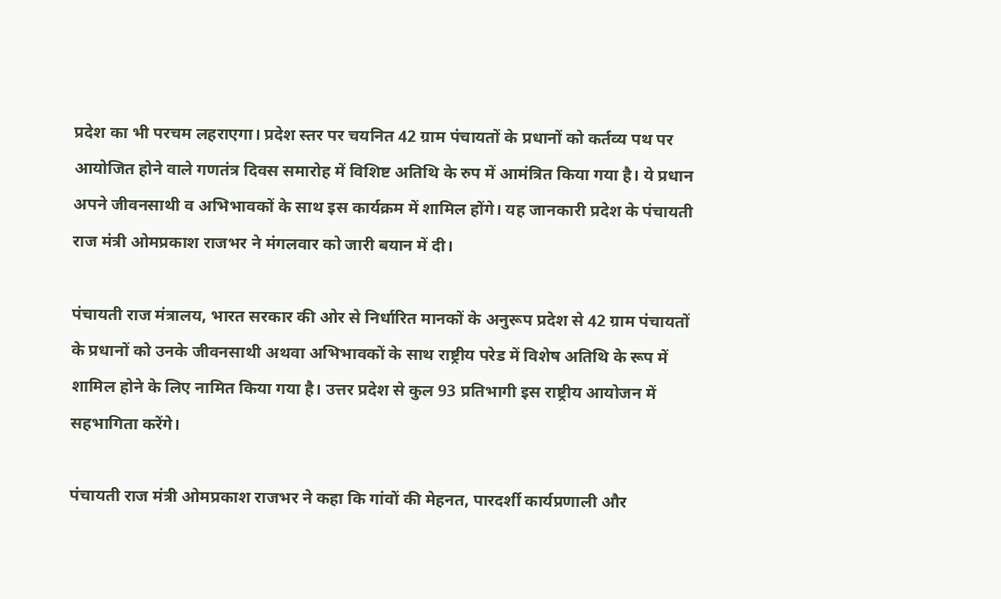प्रदेश का भी परचम लहराएगा। प्रदेश स्तर पर चयनित 42 ग्राम पंचायतों के प्रधानों को कर्तव्य पथ पर आयोजित होने वाले गणतंत्र दिवस समारोह में विशिष्ट अतिथि के रुप में आमंत्रित किया गया है। ये प्रधान अपने जीवनसाथी व अभिभावकों के साथ इस कार्यक्रम में शामिल होंगे। यह जानकारी प्रदेश के पंचायती राज मंत्री ओमप्रकाश राजभर ने मंगलवार को जारी बयान में दी।

पंचायती राज मंत्रालय, भारत सरकार की ओर से निर्धारित मानकों के अनुरूप प्रदेश से 42 ग्राम पंचायतों के प्रधानों को उनके जीवनसाथी अथवा अभिभावकों के साथ राष्ट्रीय परेड में विशेष अतिथि के रूप में शामिल होने के लिए नामित किया गया है। उत्तर प्रदेश से कुल 93 प्रतिभागी इस राष्ट्रीय आयोजन में सहभागिता करेंगे।

पंचायती राज मंत्री ओमप्रकाश राजभर ने कहा कि गांवों की मेहनत, पारदर्शी कार्यप्रणाली और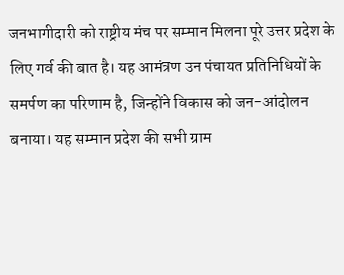जनभागीदारी को राष्ट्रीय मंच पर सम्मान मिलना पूरे उत्तर प्रदेश के लिए गर्व की बात है। यह आमंत्रण उन पंचायत प्रतिनिधियों के समर्पण का परिणाम है, जिन्होंने विकास को जन-आंदोलन बनाया। यह सम्मान प्रदेश की सभी ग्राम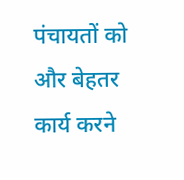पंचायतों को और बेहतर कार्य करने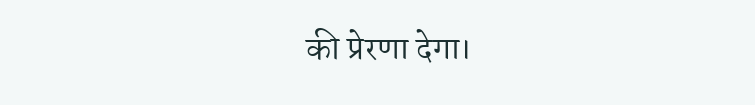की प्रेरणा देगा।